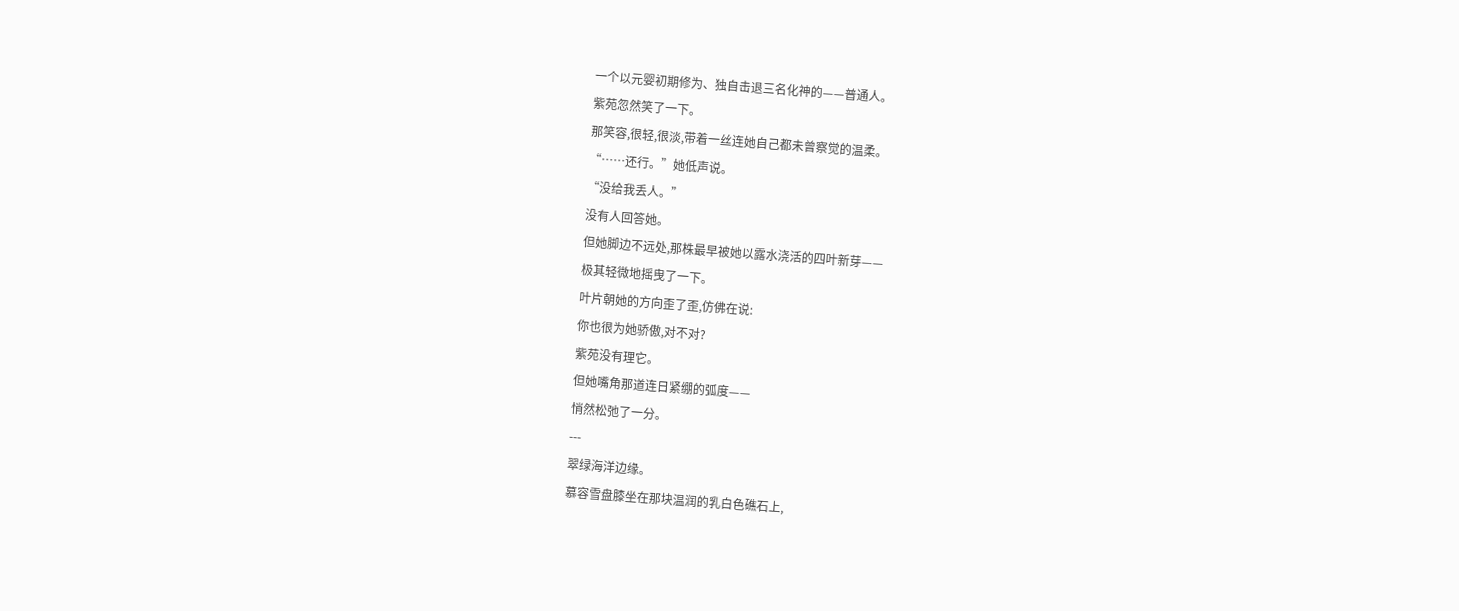一个以元婴初期修为、独自击退三名化神的——普通人。
紫苑忽然笑了一下。
那笑容,很轻,很淡,带着一丝连她自己都未曾察觉的温柔。
“……还行。”她低声说。
“没给我丢人。”
没有人回答她。
但她脚边不远处,那株最早被她以露水浇活的四叶新芽——
极其轻微地摇曳了一下。
叶片朝她的方向歪了歪,仿佛在说:
你也很为她骄傲,对不对?
紫苑没有理它。
但她嘴角那道连日紧绷的弧度——
悄然松弛了一分。
---
翠绿海洋边缘。
慕容雪盘膝坐在那块温润的乳白色礁石上,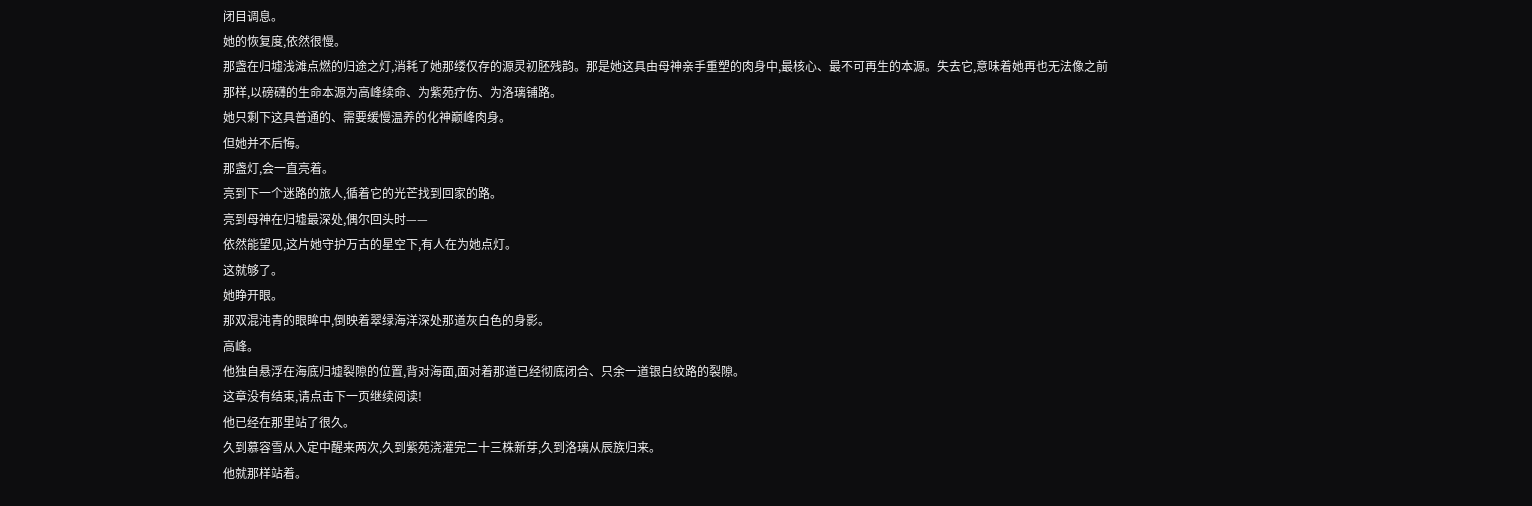闭目调息。
她的恢复度,依然很慢。
那盏在归墟浅滩点燃的归途之灯,消耗了她那缕仅存的源灵初胚残韵。那是她这具由母神亲手重塑的肉身中,最核心、最不可再生的本源。失去它,意味着她再也无法像之前那样,以磅礴的生命本源为高峰续命、为紫苑疗伤、为洛璃铺路。
她只剩下这具普通的、需要缓慢温养的化神巅峰肉身。
但她并不后悔。
那盏灯,会一直亮着。
亮到下一个迷路的旅人,循着它的光芒找到回家的路。
亮到母神在归墟最深处,偶尔回头时——
依然能望见,这片她守护万古的星空下,有人在为她点灯。
这就够了。
她睁开眼。
那双混沌青的眼眸中,倒映着翠绿海洋深处那道灰白色的身影。
高峰。
他独自悬浮在海底归墟裂隙的位置,背对海面,面对着那道已经彻底闭合、只余一道银白纹路的裂隙。
这章没有结束,请点击下一页继续阅读!
他已经在那里站了很久。
久到慕容雪从入定中醒来两次,久到紫苑浇灌完二十三株新芽,久到洛璃从辰族归来。
他就那样站着。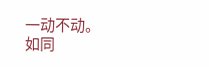一动不动。
如同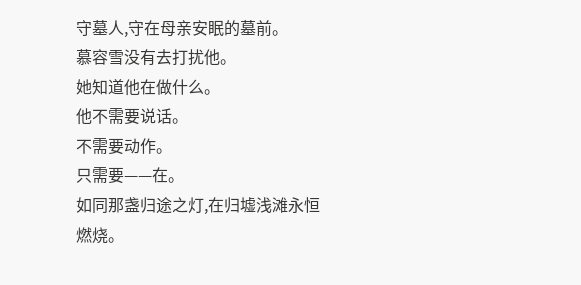守墓人,守在母亲安眠的墓前。
慕容雪没有去打扰他。
她知道他在做什么。
他不需要说话。
不需要动作。
只需要——在。
如同那盏归途之灯,在归墟浅滩永恒燃烧。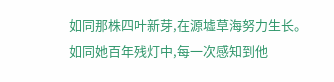如同那株四叶新芽,在源墟草海努力生长。
如同她百年残灯中,每一次感知到他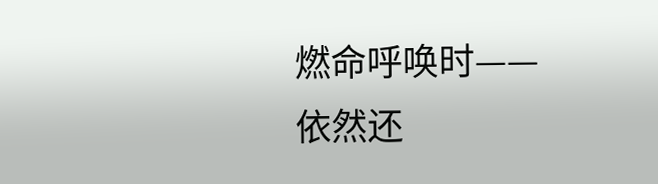燃命呼唤时——
依然还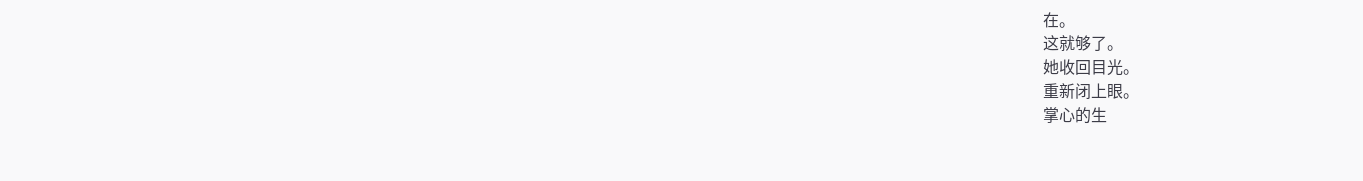在。
这就够了。
她收回目光。
重新闭上眼。
掌心的生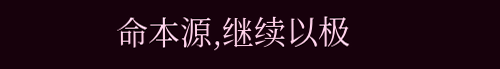命本源,继续以极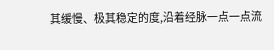其缓慢、极其稳定的度,沿着经脉一点一点流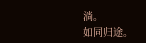淌。
如同归途。